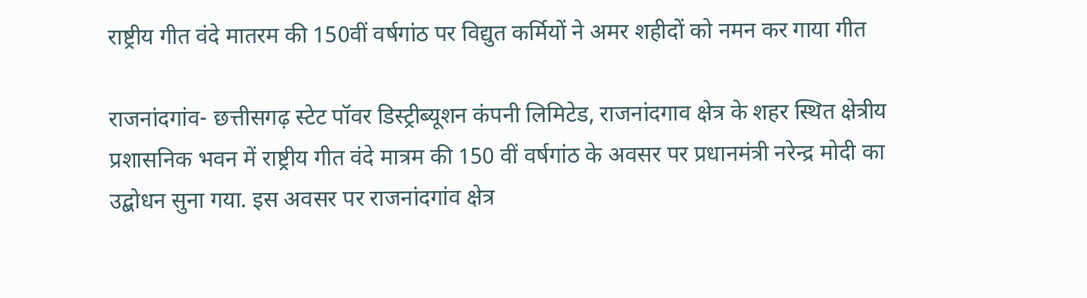राष्ट्रीय गीत वंदे मातरम की 150वीं वर्षगांठ पर विद्युत कर्मियों ने अमर शहीदों को नमन कर गाया गीत

राजनांदगांव- छत्तीसगढ़ स्टेट पॉवर डिस्ट्रीब्यूशन कंपनी लिमिटेड, राजनांदगाव क्षेत्र के शहर स्थित क्षेत्रीय प्रशासनिक भवन में राष्ट्रीय गीत वंदे मात्रम की 150 वीं वर्षगांठ के अवसर पर प्रधानमंत्री नरेन्द्र मोदी का उद्बोधन सुना गया. इस अवसर पर राजनांदगांव क्षेत्र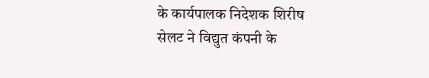के कार्यपालक निदेशक शिरीष सेलट ने विद्युत कंपनी के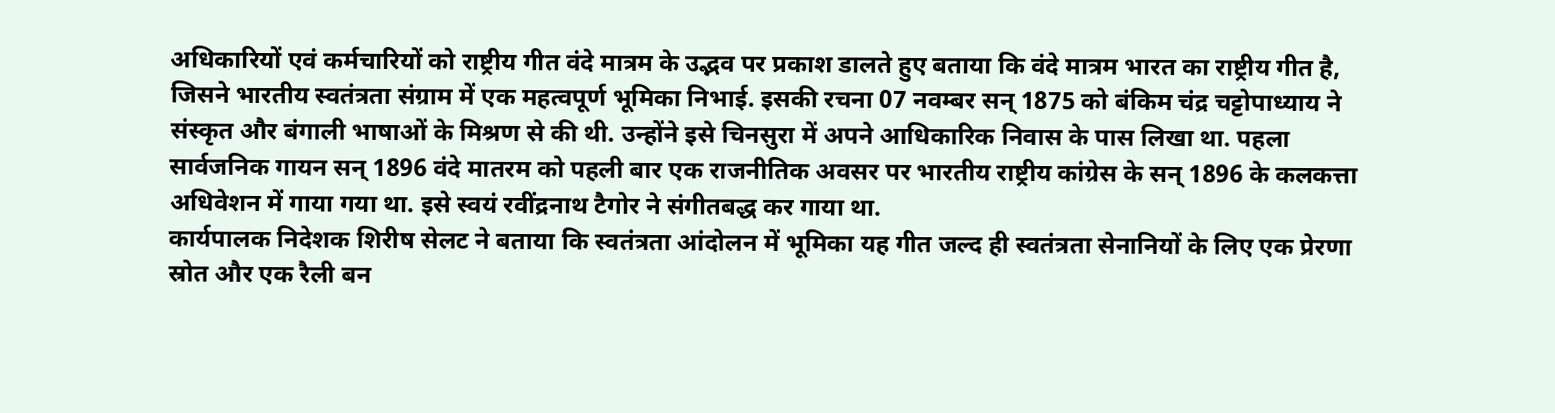अधिकारियों एवं कर्मचारियों को राष्ट्रीय गीत वंदे मात्रम के उद्भव पर प्रकाश डालते हुए बताया कि वंदे मात्रम भारत का राष्ट्रीय गीत है, जिसने भारतीय स्वतंत्रता संग्राम में एक महत्वपूर्ण भूमिका निभाई. इसकी रचना 07 नवम्बर सन् 1875 को बंकिम चंद्र चट्टोपाध्याय ने संस्कृत और बंगाली भाषाओं के मिश्रण से की थी. उन्होंने इसे चिनसुरा में अपने आधिकारिक निवास के पास लिखा था. पहला सार्वजनिक गायन सन् 1896 वंदे मातरम को पहली बार एक राजनीतिक अवसर पर भारतीय राष्ट्रीय कांग्रेस के सन् 1896 के कलकत्ता अधिवेशन में गाया गया था. इसे स्वयं रवींद्रनाथ टैगोर ने संगीतबद्ध कर गाया था.
कार्यपालक निदेशक शिरीष सेलट ने बताया कि स्वतंत्रता आंदोलन में भूमिका यह गीत जल्द ही स्वतंत्रता सेनानियों के लिए एक प्रेरणा स्रोत और एक रैली बन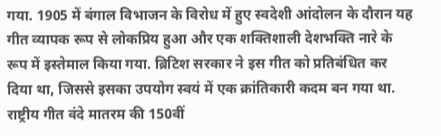गया. 1905 में बंगाल विभाजन के विरोध में हुए स्वदेशी आंदोलन के दौरान यह गीत व्यापक रूप से लोकप्रिय हुआ और एक शक्तिशाली देशभक्ति नारे के रूप में इस्तेमाल किया गया. ब्रिटिश सरकार ने इस गीत को प्रतिबंधित कर दिया था, जिससे इसका उपयोग स्वयं में एक क्रांतिकारी कदम बन गया था. राष्ट्रीय गीत वंदे मातरम की 150वीं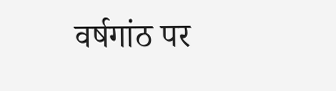वर्षगांठ पर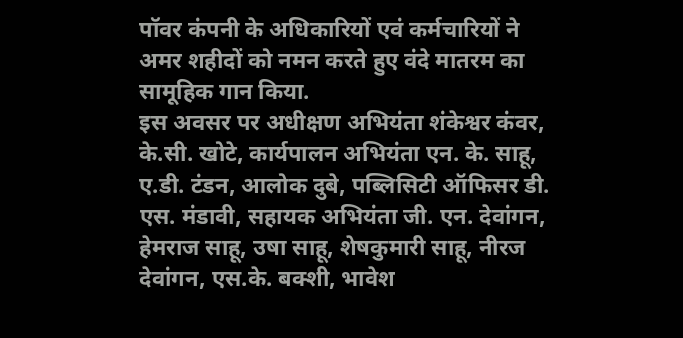पॉवर कंपनी के अधिकारियों एवं कर्मचारियों ने अमर शहीदों को नमन करते हुए वंदे मातरम का सामूहिक गान किया.
इस अवसर पर अधीक्षण अभियंता शंकेश्वर कंवर, के.सी. खोटे, कार्यपालन अभियंता एन. के. साहू, ए.डी. टंडन, आलोक दुबे, पब्लिसिटी ऑफिसर डी. एस. मंडावी, सहायक अभियंता जी. एन. देवांगन, हेमराज साहू, उषा साहू, शेषकुमारी साहू, नीरज देवांगन, एस.के. बक्शी, भावेश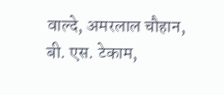वाल्दे, अमरलाल चौहान, बी. एस. टेकाम,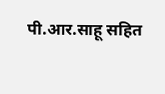पी.आर.साहू सहित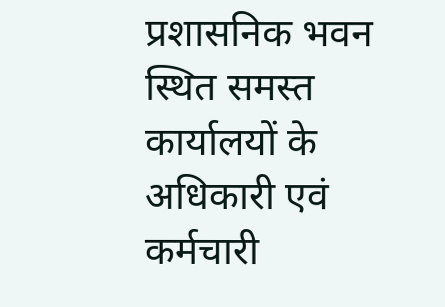प्रशासनिक भवन स्थित समस्त कार्यालयों के अधिकारी एवं कर्मचारी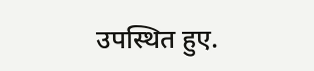उपस्थित हुए.